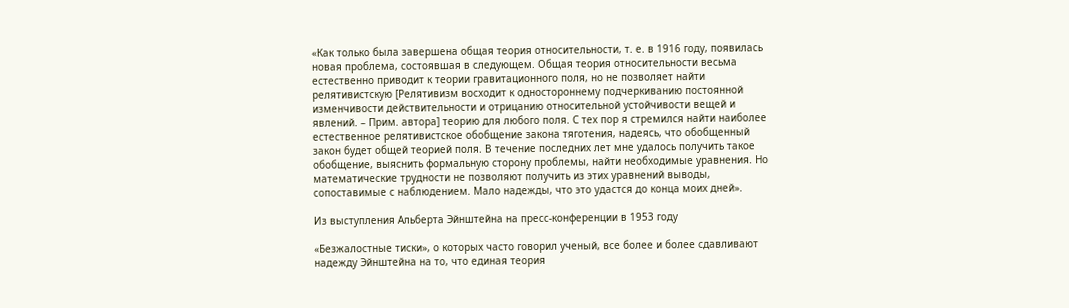«Как только была завершена общая теория относительности, т. е. в 1916 году, появилась новая проблема, состоявшая в следующем. Общая теория относительности весьма естественно приводит к теории гравитационного поля, но не позволяет найти релятивистскую [Релятивизм восходит к одностороннему подчеркиванию постоянной изменчивости действительности и отрицанию относительной устойчивости вещей и явлений. – Прим. автора] теорию для любого поля. С тех пор я стремился найти наиболее естественное релятивистское обобщение закона тяготения, надеясь, что обобщенный закон будет общей теорией поля. В течение последних лет мне удалось получить такое обобщение, выяснить формальную сторону проблемы, найти необходимые уравнения. Но математические трудности не позволяют получить из этих уравнений выводы, сопоставимые с наблюдением. Мало надежды, что это удастся до конца моих дней».

Из выступления Альберта Эйнштейна на пресс-конференции в 1953 году

«Безжалостные тиски», о которых часто говорил ученый, все более и более сдавливают надежду Эйнштейна на то, что единая теория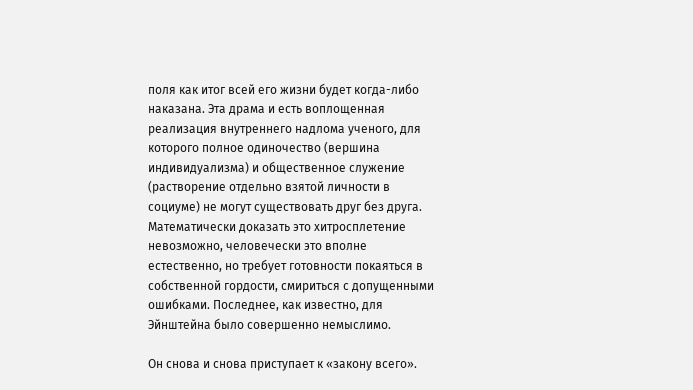поля как итог всей его жизни будет когда-либо наказана. Эта драма и есть воплощенная реализация внутреннего надлома ученого, для которого полное одиночество (вершина индивидуализма) и общественное служение (растворение отдельно взятой личности в социуме) не могут существовать друг без друга. Математически доказать это хитросплетение невозможно, человечески это вполне естественно, но требует готовности покаяться в собственной гордости, смириться с допущенными ошибками. Последнее, как известно, для Эйнштейна было совершенно немыслимо.

Он снова и снова приступает к «закону всего».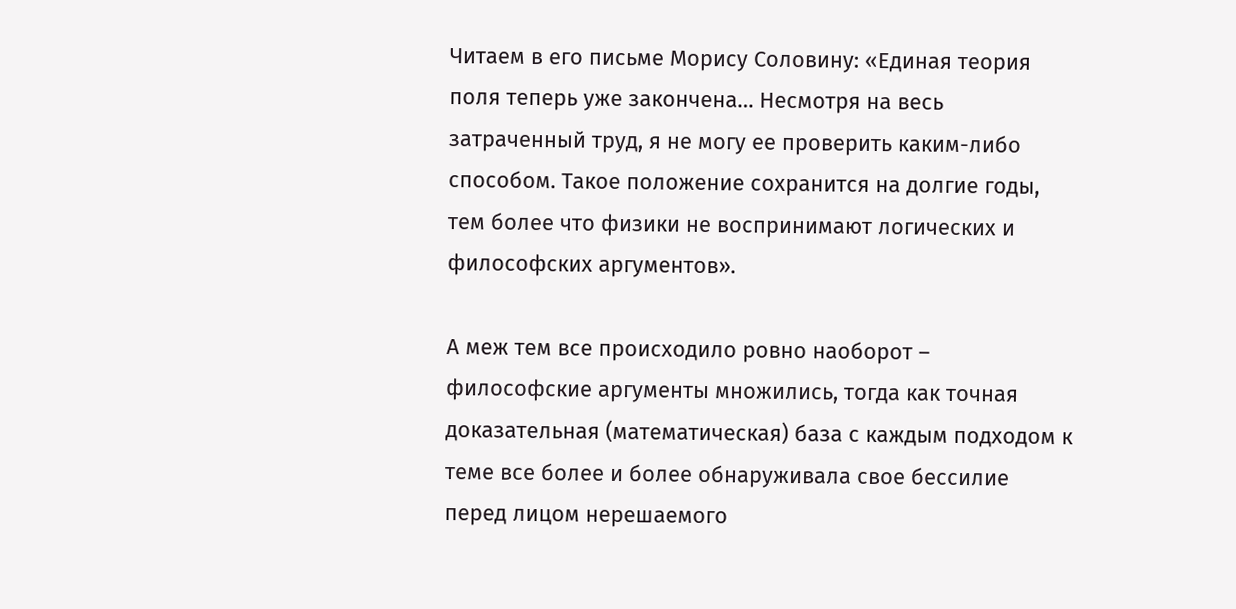Читаем в его письме Морису Соловину: «Единая теория поля теперь уже закончена… Несмотря на весь затраченный труд, я не могу ее проверить каким-либо способом. Такое положение сохранится на долгие годы, тем более что физики не воспринимают логических и философских аргументов».

А меж тем все происходило ровно наоборот – философские аргументы множились, тогда как точная доказательная (математическая) база с каждым подходом к теме все более и более обнаруживала свое бессилие перед лицом нерешаемого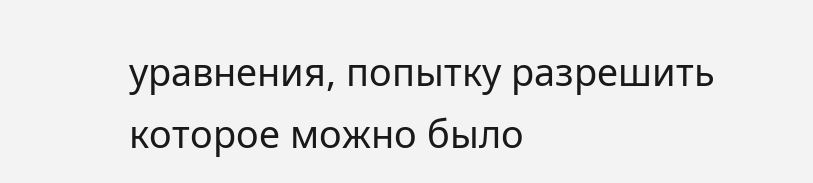уравнения, попытку разрешить которое можно было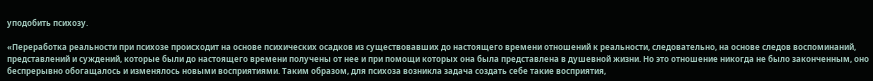уподобить психозу.

«Переработка реальности при психозе происходит на основе психических осадков из существовавших до настоящего времени отношений к реальности, следовательно, на основе следов воспоминаний, представлений и суждений, которые были до настоящего времени получены от нее и при помощи которых она была представлена в душевной жизни. Но это отношение никогда не было законченным, оно беспрерывно обогащалось и изменялось новыми восприятиями. Таким образом, для психоза возникла задача создать себе такие восприятия,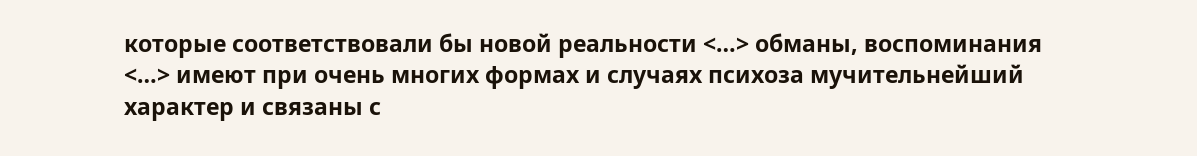которые соответствовали бы новой реальности <…> обманы, воспоминания <…> имеют при очень многих формах и случаях психоза мучительнейший характер и связаны с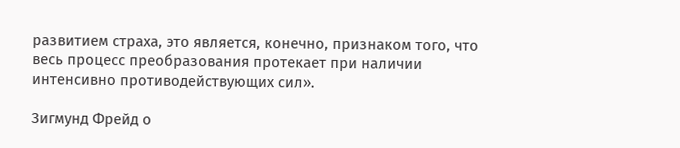развитием страха, это является, конечно, признаком того, что весь процесс преобразования протекает при наличии интенсивно противодействующих сил».

Зигмунд Фрейд о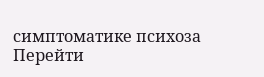симптоматике психоза
Перейти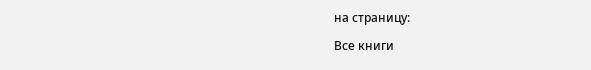на страницу:

Все книги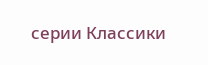серии Классики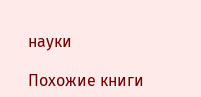науки

Похожие книги